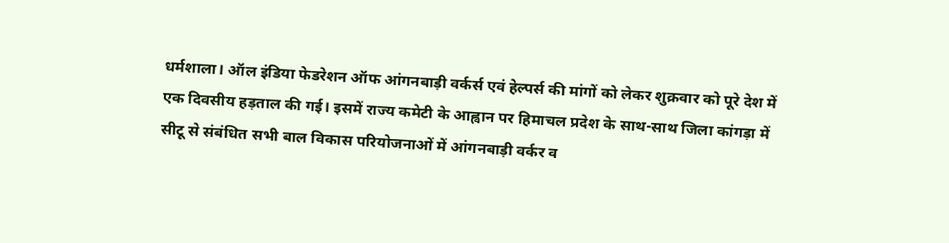धर्मशाला। ऑल इंडिया फेडरेशन ऑफ आंगनबाड़ी वर्कर्स एवं हेल्पर्स की मांगों को लेकर शुक्रवार को पूरे देश में एक दिवसीय हड़ताल की गई। इसमें राज्य कमेटी के आह्वान पर हिमाचल प्रदेश के साथ-साथ जिला कांगड़ा में सीटू से संबंधित सभी बाल विकास परियोजनाओं में आंगनबाड़ी वर्कर व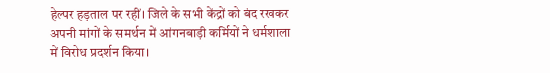हेल्पर हड़ताल पर रहीं। जिले के सभी केंद्रों को बंद रखकर अपनी मांगों के समर्थन में आंगनबाड़ी कर्मियों ने धर्मशाला में विरोध प्रदर्शन किया।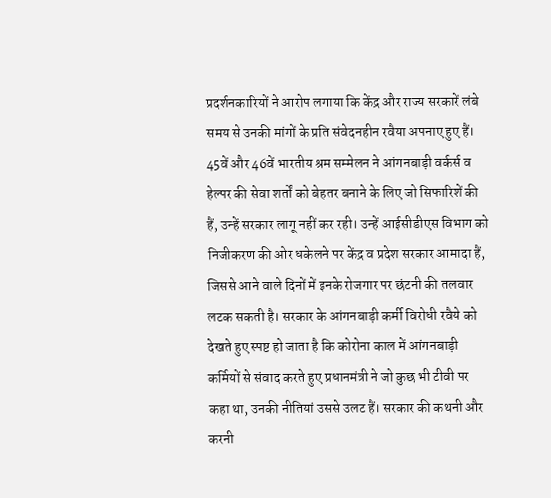प्रदर्शनकारियों ने आरोप लगाया कि केंद्र और राज्य सरकारें लंबे समय से उनकी मांगों के प्रति संवेदनहीन रवैया अपनाए हुए हैं। 45वें और 46वें भारतीय श्रम सम्मेलन ने आंगनबाड़ी वर्कर्स व हेल्पर की सेवा शर्तों को बेहतर बनाने के लिए जो सिफारिशें की हैं, उन्हें सरकार लागू नहीं कर रही। उन्हें आईसीडीएस विभाग को निजीकरण की ओर धकेलने पर केंद्र व प्रदेश सरकार आमादा हैं, जिससे आने वाले दिनों में इनके रोजगार पर छंटनी की तलवार लटक सकती है। सरकार के आंगनबाड़ी कर्मी विरोधी रवैये को देखते हुए स्पष्ट हो जाता है कि कोरोना काल में आंगनबाड़ी कर्मियों से संवाद करते हुए प्रधानमंत्री ने जो कुछ भी टीवी पर कहा था, उनकी नीतियां उससे उलट हैं। सरकार की कथनी और करनी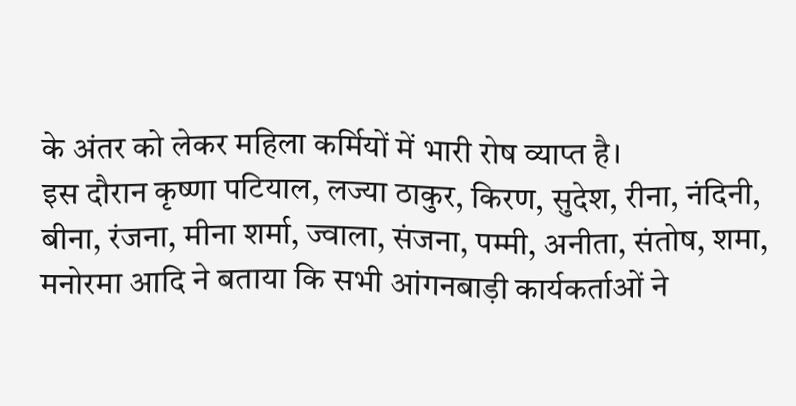के अंतर को लेकर महिला कर्मियों में भारी रोष व्याप्त है।
इस दौरान कृष्णा पटियाल, लज्या ठाकुर, किरण, सुदेश, रीना, नंदिनी, बीना, रंजना, मीना शर्मा, ज्वाला, संजना, पम्मी, अनीता, संतोष, शमा, मनोरमा आदि ने बताया कि सभी आंगनबाड़ी कार्यकर्ताओं ने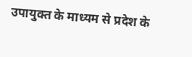उपायुक्त के माध्यम से प्रदेश के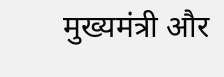मुख्यमंत्री और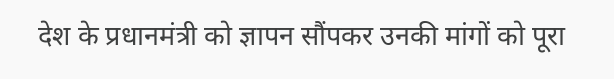देश के प्रधानमंत्री को ज्ञापन सौंपकर उनकी मांगों को पूरा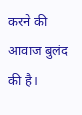करने की आवाज बुलंद की है।